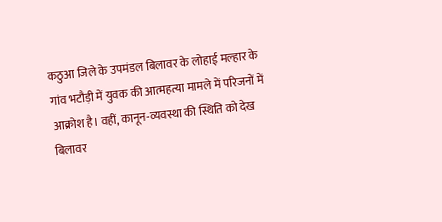कठुआ जिले के उपमंडल बिलावर के लोहाई मल्हार के गांव भटौड़ी में युवक की आत्महत्या मामले में परिजनों में आक्रोश है। वहीं, कानून-व्यवस्था की स्थिति को देख बिलावर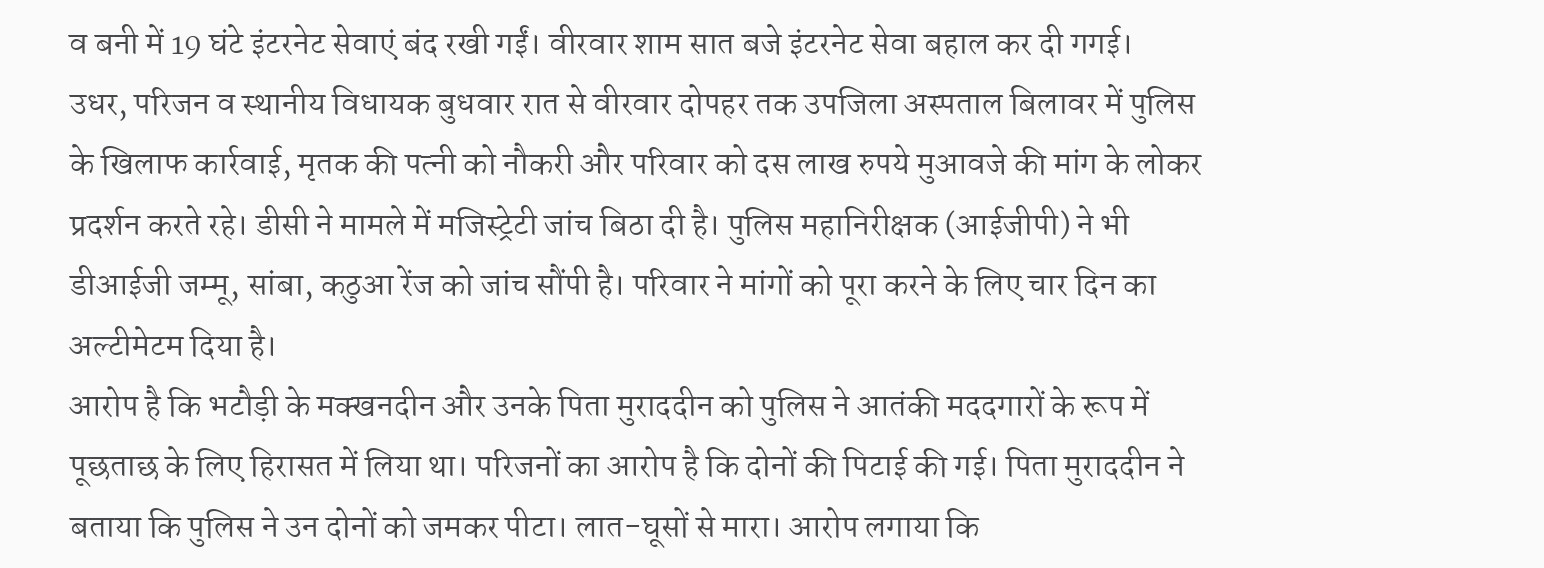व बनी में 19 घंटे इंटरनेट सेवाएं बंद रखी गईं। वीरवार शाम सात बजे इंटरनेट सेवा बहाल कर दी गगई।
उधर, परिजन व स्थानीय विधायक बुधवार रात से वीरवार दोपहर तक उपजिला अस्पताल बिलावर में पुलिस के खिलाफ कार्रवाई, मृतक की पत्नी को नौकरी और परिवार को दस लाख रुपये मुआवजे की मांग के लोकर प्रदर्शन करते रहे। डीसी ने मामले में मजिस्ट्रेटी जांच बिठा दी है। पुलिस महानिरीक्षक (आईजीपी) ने भी डीआईजी जम्मू, सांबा, कठुआ रेंज को जांच सौंपी है। परिवार ने मांगों को पूरा करने के लिए चार दिन का अल्टीमेटम दिया है।
आरोप है कि भटौड़ी के मक्खनदीन और उनके पिता मुराददीन को पुलिस ने आतंकी मददगारों के रूप में पूछताछ के लिए हिरासत में लिया था। परिजनों का आरोप है कि दोनों की पिटाई की गई। पिता मुराददीन ने बताया कि पुलिस ने उन दोनों को जमकर पीटा। लात-घूसों से मारा। आरोप लगाया कि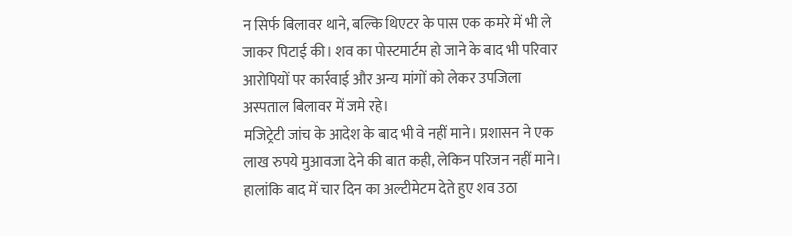न सिर्फ बिलावर थाने, बल्कि थिएटर के पास एक कमरे में भी ले जाकर पिटाई की। शव का पोस्टमार्टम हो जाने के बाद भी परिवार आरोपियों पर कार्रवाई और अन्य मांगों को लेकर उपजिला अस्पताल बिलावर में जमे रहे।
मजिट्रेटी जांच के आदेश के बाद भी वे नहीं माने। प्रशासन ने एक लाख रुपये मुआवजा देने की बात कही, लेकिन परिजन नहीं माने। हालांकि बाद में चार दिन का अल्टीमेटम देते हुए शव उठा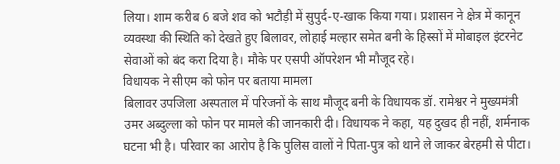लिया। शाम करीब 6 बजे शव को भटौड़ी में सुपुर्द-ए-खाक किया गया। प्रशासन ने क्षेत्र में कानून व्यवस्था की स्थिति को देखते हुए बिलावर, लोहाई मल्हार समेत बनी के हिस्सों में मोबाइल इंटरनेट सेवाओं को बंद करा दिया है। मौके पर एसपी ऑपरेशन भी मौजूद रहे।
विधायक ने सीएम को फोन पर बताया मामला
बिलावर उपजिला अस्पताल में परिजनों के साथ मौजूद बनी के विधायक डॉ. रामेश्वर ने मुख्यमंत्री उमर अब्दुल्ला को फोन पर मामले की जानकारी दी। विधायक ने कहा, यह दुखद ही नहीं, शर्मनाक घटना भी है। परिवार का आरोप है कि पुलिस वालों ने पिता-पुत्र को थाने ले जाकर बेरहमी से पीटा।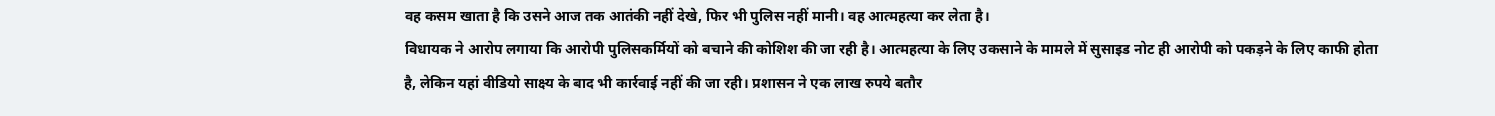वह कसम खाता है कि उसने आज तक आतंकी नहीं देखे, फिर भी पुलिस नहीं मानी। वह आत्महत्या कर लेता है।
विधायक ने आरोप लगाया कि आरोपी पुलिसकर्मियों को बचाने की कोशिश की जा रही है। आत्महत्या के लिए उकसाने के मामले में सुसाइड नोट ही आरोपी को पकड़ने के लिए काफी होता है, लेकिन यहां वीडियो साक्ष्य के बाद भी कार्रवाई नहीं की जा रही। प्रशासन ने एक लाख रुपये बतौर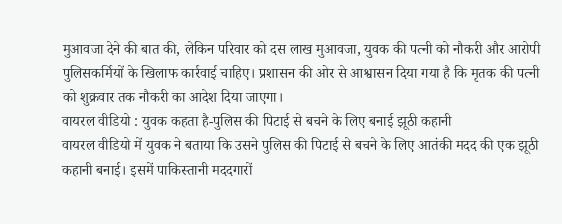मुआवजा देने की बात की, लेकिन परिवार को दस लाख मुआवजा, युवक की पत्नी को नौकरी और आरोपी पुलिसकर्मियों के खिलाफ कार्रवाई चाहिए। प्रशासन की ओर से आश्वासन दिया गया है कि मृतक की पत्नी को शुक्रवार तक नौकरी का आदेश दिया जाएगा।
वायरल वीडियो : युवक कहता है-पुलिस की पिटाई से बचने के लिए बनाई झूठी कहानी
वायरल वीडियो में युवक ने बताया कि उसने पुलिस की पिटाई से बचने के लिए आतंकी मदद की एक झूठी कहानी बनाई। इसमें पाकिस्तानी मददगारों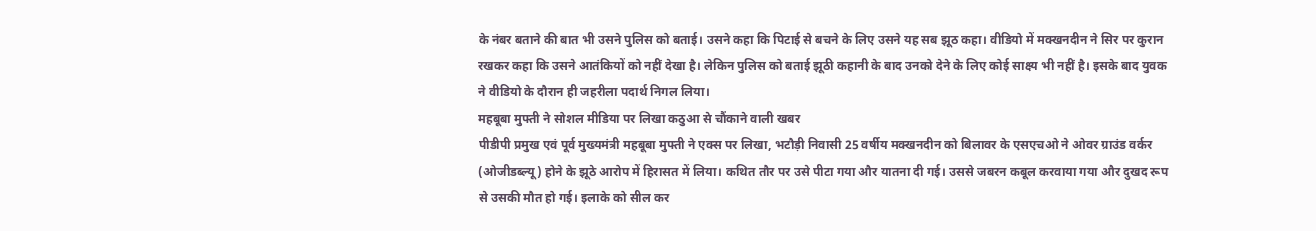के नंबर बताने की बात भी उसने पुलिस को बताई। उसने कहा कि पिटाई से बचने के लिए उसने यह सब झूठ कहा। वीडियो में मक्खनदीन ने सिर पर कुरान रखकर कहा कि उसने आतंकियों को नहीं देखा है। लेकिन पुलिस को बताई झूठी कहानी के बाद उनको देने के लिए कोई साक्ष्य भी नहीं है। इसके बाद युवक ने वीडियो के दौरान ही जहरीला पदार्थ निगल लिया।
महबूबा मुफ्ती ने सोशल मीडिया पर लिखा कठुआ से चौंकाने वाली खबर
पीडीपी प्रमुख एवं पूर्व मुख्यमंत्री महबूबा मुफ्ती ने एक्स पर लिखा, भटौड़ी निवासी 25 वर्षीय मक्खनदीन को बिलावर के एसएचओ ने ओवर ग्राउंड वर्कर (ओजीडब्ल्यू) होने के झूठे आरोप में हिरासत में लिया। कथित तौर पर उसे पीटा गया और यातना दी गई। उससे जबरन कबूल करवाया गया और दुखद रूप से उसकी मौत हो गई। इलाके को सील कर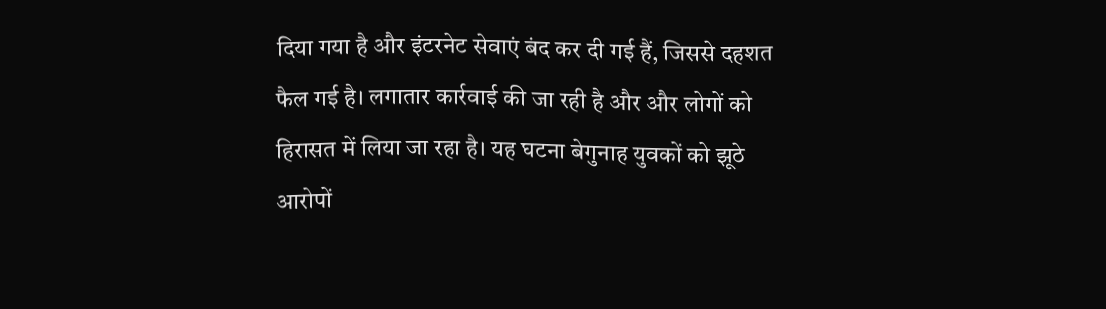दिया गया है और इंटरनेट सेवाएं बंद कर दी गई हैं, जिससे दहशत फैल गई है। लगातार कार्रवाई की जा रही है और और लोगों को हिरासत में लिया जा रहा है। यह घटना बेगुनाह युवकों को झूठे आरोपों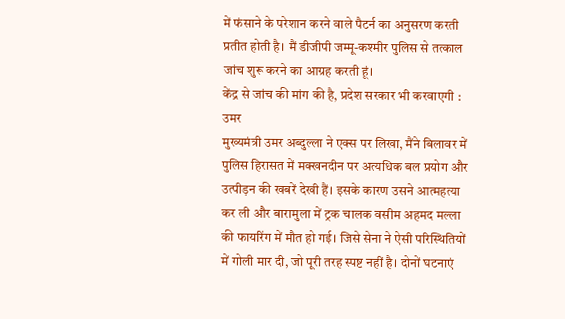में फंसाने के परेशान करने वाले पैटर्न का अनुसरण करती प्रतीत होती है। मैं डीजीपी जम्मू-कश्मीर पुलिस से तत्काल जांच शुरू करने का आग्रह करती हूं।
केंद्र से जांच की मांग की है, प्रदेश सरकार भी करवाएगी : उमर
मुख्यमंत्री उमर अब्दुल्ला ने एक्स पर लिखा, मैंने बिलावर में पुलिस हिरासत में मक्खनदीन पर अत्यधिक बल प्रयोग और उत्पीड़न की खबरें देखी हैं। इसके कारण उसने आत्महत्या कर ली और बारामुला में ट्रक चालक वसीम अहमद मल्ला की फायरिंग में मौत हो गई। जिसे सेना ने ऐसी परिस्थितियों में गोली मार दी, जो पूरी तरह स्पष्ट नहीं है। दोनों घटनाएं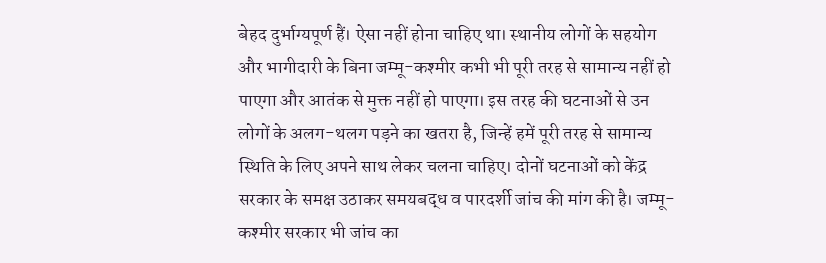बेहद दुर्भाग्यपूर्ण हैं। ऐसा नहीं होना चाहिए था। स्थानीय लोगों के सहयोग और भागीदारी के बिना जम्मू-कश्मीर कभी भी पूरी तरह से सामान्य नहीं हो पाएगा और आतंक से मुक्त नहीं हो पाएगा। इस तरह की घटनाओं से उन लोगों के अलग-थलग पड़ने का खतरा है, जिन्हें हमें पूरी तरह से सामान्य स्थिति के लिए अपने साथ लेकर चलना चाहिए। दोनों घटनाओं को केंद्र सरकार के समक्ष उठाकर समयबद्ध व पारदर्शी जांच की मांग की है। जम्मू-कश्मीर सरकार भी जांच का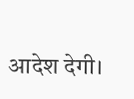आदेश देगी।